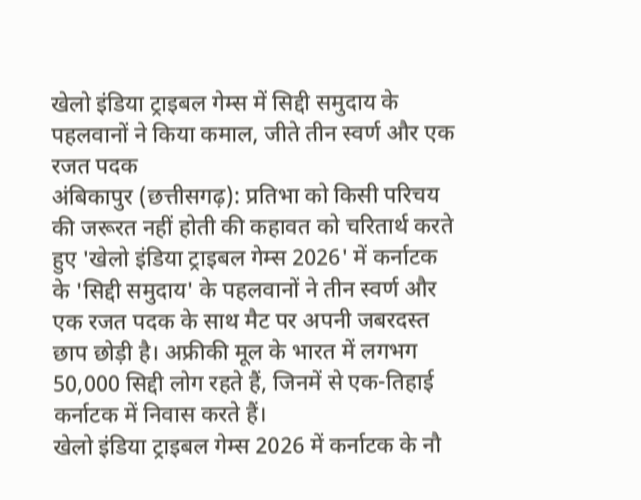खेलो इंडिया ट्राइबल गेम्स में सिद्दी समुदाय के पहलवानों ने किया कमाल, जीते तीन स्वर्ण और एक रजत पदक
अंबिकापुर (छत्तीसगढ़): प्रतिभा को किसी परिचय की जरूरत नहीं होती की कहावत को चरितार्थ करते हुए 'खेलो इंडिया ट्राइबल गेम्स 2026' में कर्नाटक के 'सिद्दी समुदाय' के पहलवानों ने तीन स्वर्ण और एक रजत पदक के साथ मैट पर अपनी जबरदस्त छाप छोड़ी है। अफ्रीकी मूल के भारत में लगभग 50,000 सिद्दी लोग रहते हैं, जिनमें से एक-तिहाई कर्नाटक में निवास करते हैं।
खेलो इंडिया ट्राइबल गेम्स 2026 में कर्नाटक के नौ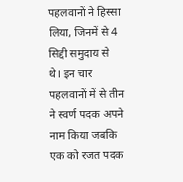पहलवानों ने हिस्सा लिया, जिनमें से 4 सिद्दी समुदाय से थे। इन चार पहलवानों में से तीन ने स्वर्ण पदक अपने नाम किया जबकि एक को रजत पदक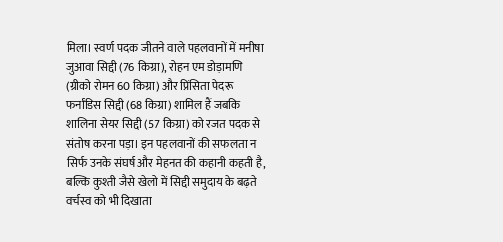मिला। स्वर्ण पदक जीतने वाले पहलवानों में मनीषा जुआवा सिद्दी (76 किग्रा), रोहन एम डोड़ामणि (ग्रीको रोमन 60 किग्रा) और प्रिंसिता पेदरू फर्नांडिस सिद्दी (68 किग्रा) शामिल हैं जबकि शालिना सेयर सिद्दी (57 किग्रा) को रजत पदक से संतोष करना पड़ा। इन पहलवानों की सफलता न सिर्फ उनके संघर्ष और मेहनत की कहानी कहती है, बल्कि कुश्ती जैसे खेलो में सिद्दी समुदाय के बढ़ते वर्चस्व को भी दिखाता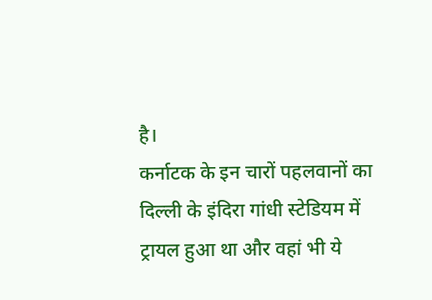है।
कर्नाटक के इन चारों पहलवानों का दिल्ली के इंदिरा गांधी स्टेडियम में ट्रायल हुआ था और वहां भी ये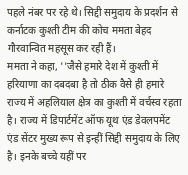पहले नंबर पर रहे थे। सिद्दी समुदाय के प्रदर्शन से कर्नाटक कुश्ती टीम की कोच ममता बेहद गौरवान्वित महसूस कर रही हैं।
ममता ने कहा, ''जैसे हमारे देश में कुश्ती में हरियाणा का दबदबा है तो ठीक वैसे ही हमारे राज्य में अहलियाल क्षेत्र का कुश्ती में वर्चस्व रहता है। राज्य में डिपार्टमेंट ऑफ यूथ एंड डेवलपमेंट एंड सेंटर मुख्य रूप से इन्हीं सिद्दी समुदाय के लिए है। इनके बच्चे यहीं पर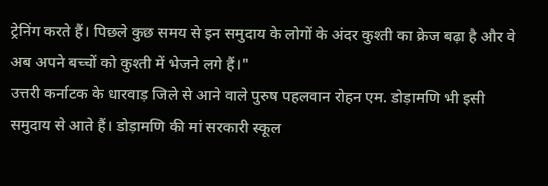ट्रेनिंग करते हैं। पिछले कुछ समय से इन समुदाय के लोगों के अंदर कुश्ती का क्रेज बढ़ा है और वे अब अपने बच्चों को कुश्ती में भेजने लगे हैं।"
उत्तरी कर्नाटक के धारवाड़ जिले से आने वाले पुरुष पहलवान रोहन एम. डोड़ामणि भी इसी समुदाय से आते हैं। डोड़ामणि की मां सरकारी स्कूल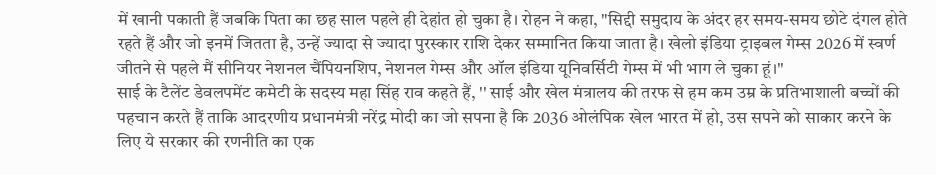में खानी पकाती हैं जबकि पिता का छह साल पहले ही देहांत हो चुका है। रोहन ने कहा, "सिद्दी समुदाय के अंदर हर समय-समय छोटे दंगल होते रहते हैं और जो इनमें जितता है, उन्हें ज्यादा से ज्यादा पुरस्कार राशि देकर सम्मानित किया जाता है। खेलो इंडिया ट्राइबल गेम्स 2026 में स्वर्ण जीतने से पहले मैं सीनियर नेशनल चैंपियनशिप, नेशनल गेम्स और ऑल इंडिया यूनिवर्सिटी गेम्स में भी भाग ले चुका हूं।''
साई के टैलेंट डेवलपमेंट कमेटी के सदस्य महा सिंह राव कहते हैं, '' साई और खेल मंत्रालय की तरफ से हम कम उम्र के प्रतिभाशाली बच्चों की पहचान करते हैं ताकि आदरणीय प्रधानमंत्री नरेंद्र मोदी का जो सपना है कि 2036 ओलंपिक खेल भारत में हो, उस सपने को साकार करने के लिए ये सरकार की रणनीति का एक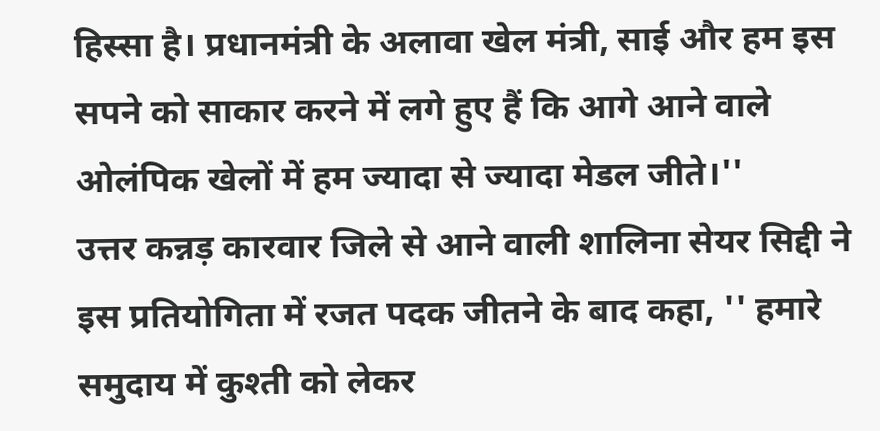हिस्सा है। प्रधानमंत्री के अलावा खेल मंत्री, साई और हम इस सपने को साकार करने में लगे हुए हैं कि आगे आने वाले ओलंपिक खेलों में हम ज्यादा से ज्यादा मेडल जीते।''
उत्तर कन्नड़ कारवार जिले से आने वाली शालिना सेयर सिद्दी ने इस प्रतियोगिता में रजत पदक जीतने के बाद कहा, '' हमारे समुदाय में कुश्ती को लेकर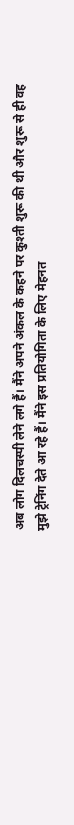अब लोग दिलचस्पी लेने लगे हैं। मैंने अपने अंकल के कहने पर कुश्ती शुरू की थी और शुरू से ही वह मुझे ट्रेनिंग देते आ रहे हैं। मैंने इस प्रतियोगिता के लिए मेहनत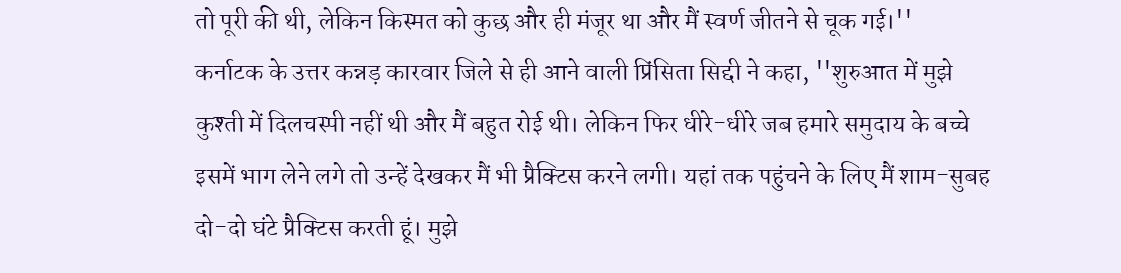तो पूरी की थी, लेकिन किस्मत को कुछ और ही मंजूर था और मैं स्वर्ण जीतने से चूक गई।''
कर्नाटक के उत्तर कन्नड़ कारवार जिले से ही आने वाली प्रिंसिता सिद्दी ने कहा, ''शुरुआत में मुझे कुश्ती में दिलचस्पी नहीं थी और मैं बहुत रोई थी। लेकिन फिर धीरे-धीरे जब हमारे समुदाय के बच्चे इसमें भाग लेने लगे तो उन्हें देखकर मैं भी प्रैक्टिस करने लगी। यहां तक पहुंचने के लिए मैं शाम-सुबह दो-दो घंटे प्रैक्टिस करती हूं। मुझे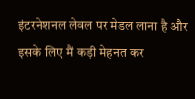इंटरनेशनल लेवल पर मेडल लाना है और इसके लिए मैं कड़ी मेहनत कर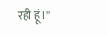रही हूं।''